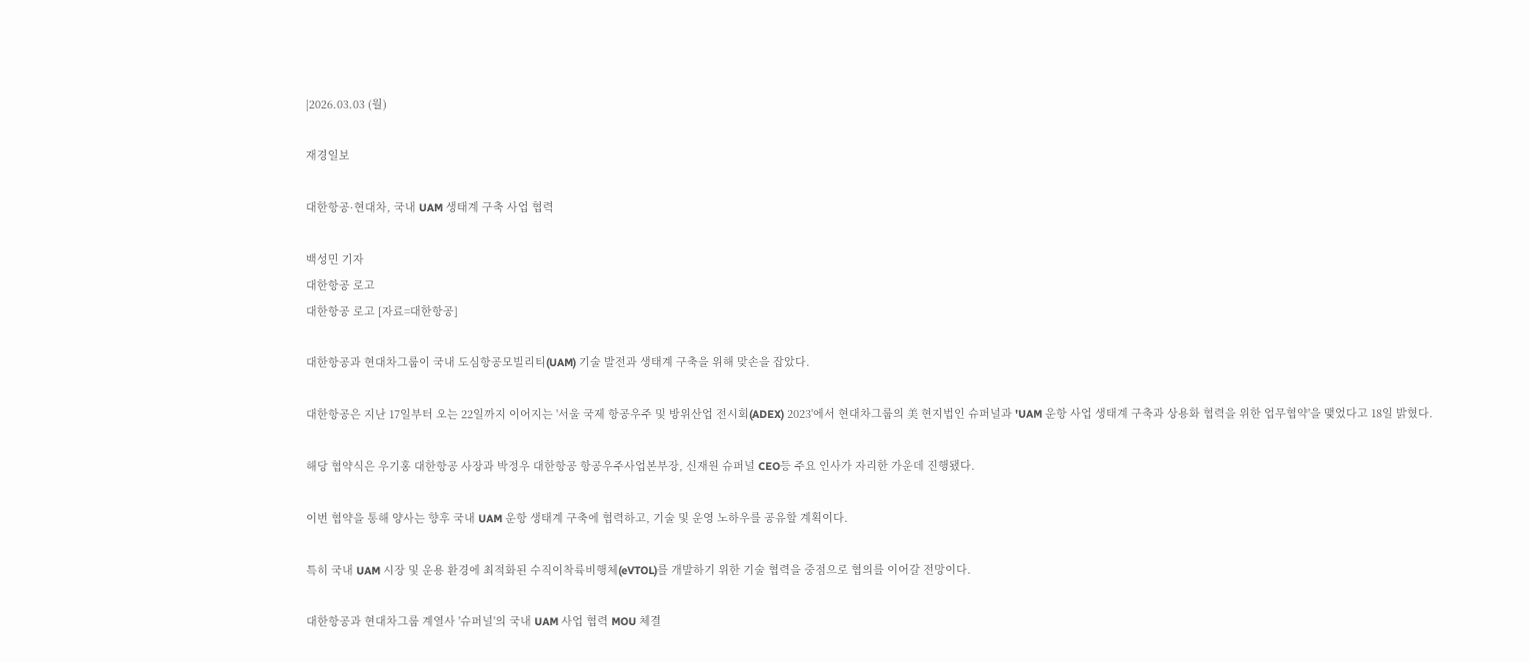|2026.03.03 (월)

재경일보

대한항공·현대차, 국내 UAM 생태계 구축 사업 협력

백성민 기자
대한항공 로고
대한항공 로고 [자료=대한항공]

대한항공과 현대차그룹이 국내 도심항공모빌리티(UAM) 기술 발전과 생태계 구축을 위해 맞손을 잡았다.

대한항공은 지난 17일부터 오는 22일까지 이어지는 '서울 국제 항공우주 및 방위산업 전시회(ADEX) 2023'에서 현대차그룹의 美 현지법인 슈퍼널과 'UAM 운항 사업 생태계 구축과 상용화 협력을 위한 업무협약'을 맺었다고 18일 밝혔다.

해당 협약식은 우기홍 대한항공 사장과 박정우 대한항공 항공우주사업본부장, 신재원 슈퍼널 CEO등 주요 인사가 자리한 가운데 진행됐다.

이번 협약을 통해 양사는 향후 국내 UAM 운항 생태계 구축에 협력하고, 기술 및 운영 노하우를 공유할 계획이다.

특히 국내 UAM 시장 및 운용 환경에 최적화된 수직이착륙비행체(eVTOL)를 개발하기 위한 기술 협력을 중점으로 협의를 이어갈 전망이다.

대한항공과 현대차그룹 계열사 '슈퍼널'의 국내 UAM 사업 협력 MOU 체결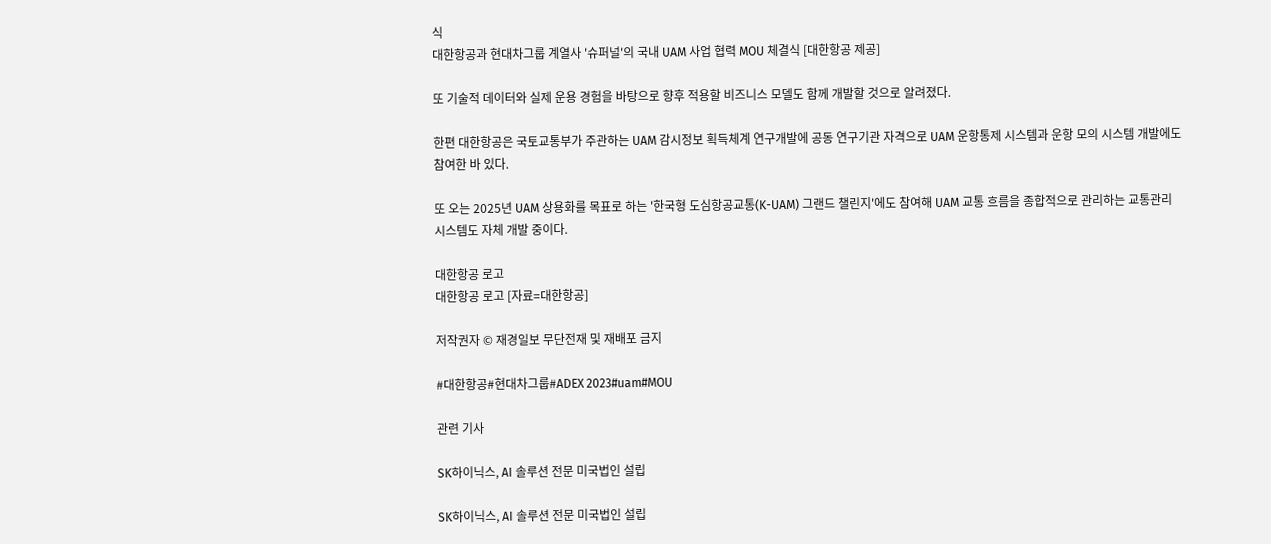식
대한항공과 현대차그룹 계열사 '슈퍼널'의 국내 UAM 사업 협력 MOU 체결식 [대한항공 제공]

또 기술적 데이터와 실제 운용 경험을 바탕으로 향후 적용할 비즈니스 모델도 함께 개발할 것으로 알려졌다.

한편 대한항공은 국토교통부가 주관하는 UAM 감시정보 획득체계 연구개발에 공동 연구기관 자격으로 UAM 운항통제 시스템과 운항 모의 시스템 개발에도 참여한 바 있다.

또 오는 2025년 UAM 상용화를 목표로 하는 '한국형 도심항공교통(K-UAM) 그랜드 챌린지'에도 참여해 UAM 교통 흐름을 종합적으로 관리하는 교통관리시스템도 자체 개발 중이다.

대한항공 로고
대한항공 로고 [자료=대한항공]

저작권자 © 재경일보 무단전재 및 재배포 금지

#대한항공#현대차그룹#ADEX 2023#uam#MOU

관련 기사

SK하이닉스, AI 솔루션 전문 미국법인 설립

SK하이닉스, AI 솔루션 전문 미국법인 설립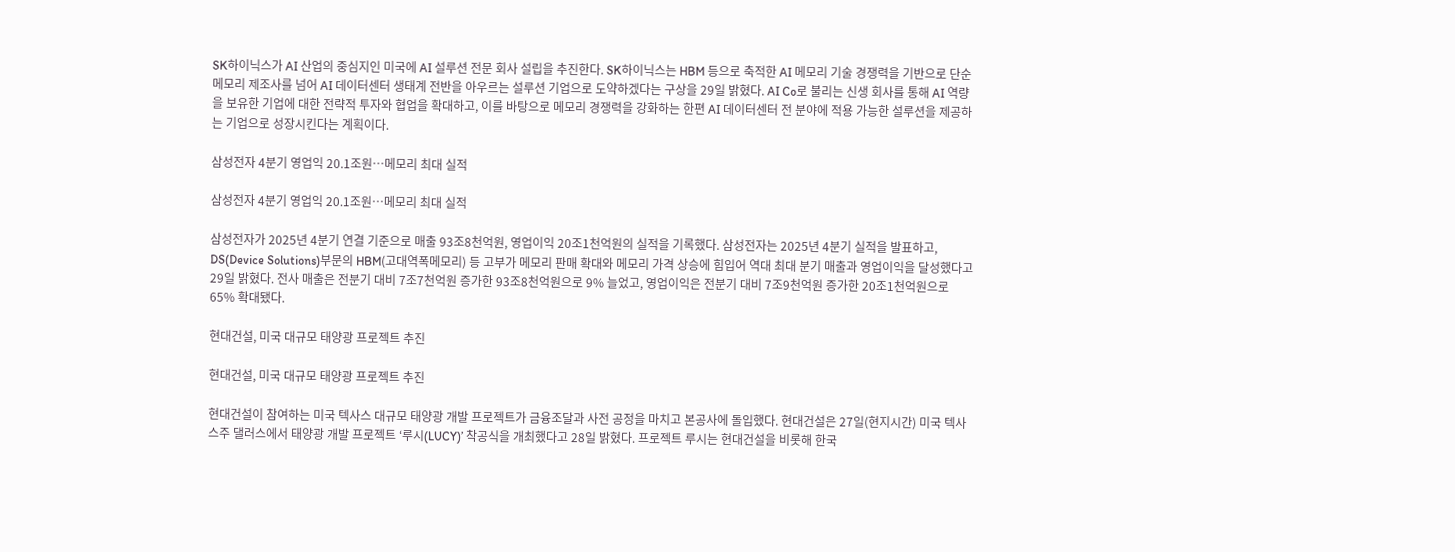SK하이닉스가 AI 산업의 중심지인 미국에 AI 설루션 전문 회사 설립을 추진한다. SK하이닉스는 HBM 등으로 축적한 AI 메모리 기술 경쟁력을 기반으로 단순 메모리 제조사를 넘어 AI 데이터센터 생태계 전반을 아우르는 설루션 기업으로 도약하겠다는 구상을 29일 밝혔다. AI Co로 불리는 신생 회사를 통해 AI 역량을 보유한 기업에 대한 전략적 투자와 협업을 확대하고, 이를 바탕으로 메모리 경쟁력을 강화하는 한편 AI 데이터센터 전 분야에 적용 가능한 설루션을 제공하는 기업으로 성장시킨다는 계획이다.

삼성전자 4분기 영업익 20.1조원…메모리 최대 실적

삼성전자 4분기 영업익 20.1조원…메모리 최대 실적

삼성전자가 2025년 4분기 연결 기준으로 매출 93조8천억원, 영업이익 20조1천억원의 실적을 기록했다. 삼성전자는 2025년 4분기 실적을 발표하고, DS(Device Solutions)부문의 HBM(고대역폭메모리) 등 고부가 메모리 판매 확대와 메모리 가격 상승에 힘입어 역대 최대 분기 매출과 영업이익을 달성했다고 29일 밝혔다. 전사 매출은 전분기 대비 7조7천억원 증가한 93조8천억원으로 9% 늘었고, 영업이익은 전분기 대비 7조9천억원 증가한 20조1천억원으로 65% 확대됐다.

현대건설, 미국 대규모 태양광 프로젝트 추진

현대건설, 미국 대규모 태양광 프로젝트 추진

현대건설이 참여하는 미국 텍사스 대규모 태양광 개발 프로젝트가 금융조달과 사전 공정을 마치고 본공사에 돌입했다. 현대건설은 27일(현지시간) 미국 텍사스주 댈러스에서 태양광 개발 프로젝트 ‘루시(LUCY)’ 착공식을 개최했다고 28일 밝혔다. 프로젝트 루시는 현대건설을 비롯해 한국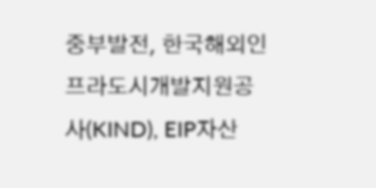중부발전, 한국해외인프라도시개발지원공사(KIND), EIP자산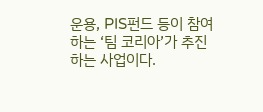운용, PIS펀드 등이 참여하는 ‘팀 코리아’가 추진하는 사업이다.